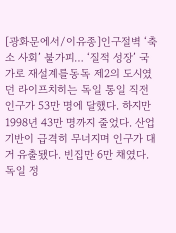[광화문에서/이유종]인구절벽 ‘축소 사회’ 불가피… ‘질적 성장’ 국가로 재설계를동독 제2의 도시였던 라이프치히는 독일 통일 직전 인구가 53만 명에 달했다. 하지만 1998년 43만 명까지 줄었다. 산업 기반이 급격히 무너지며 인구가 대거 유출됐다. 빈집만 6만 채였다. 독일 정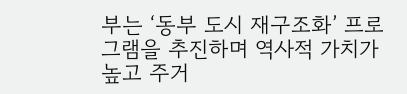부는 ‘동부 도시 재구조화’ 프로그램을 추진하며 역사적 가치가 높고 주거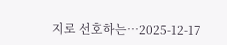지로 선호하는…2025-12-17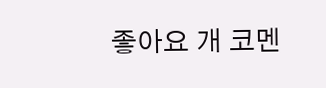좋아요 개 코멘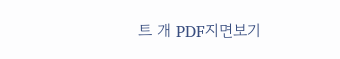트 개 PDF지면보기